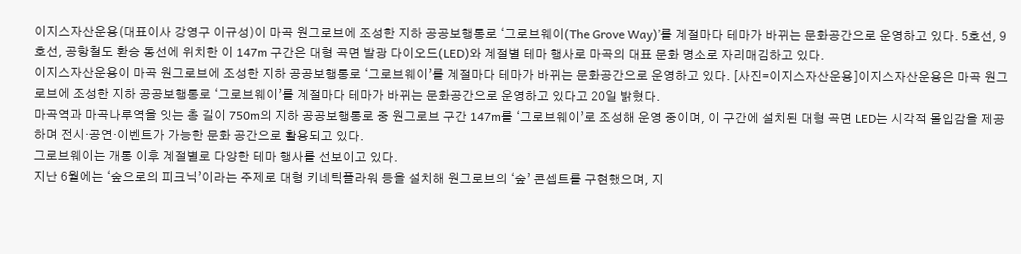이지스자산운용(대표이사 강영구 이규성)이 마곡 원그로브에 조성한 지하 공공보행통로 ‘그로브웨이(The Grove Way)’를 계절마다 테마가 바뀌는 문화공간으로 운영하고 있다. 5호선, 9호선, 공항철도 환승 동선에 위치한 이 147m 구간은 대형 곡면 발광 다이오드(LED)와 계절별 테마 행사로 마곡의 대표 문화 명소로 자리매김하고 있다.
이지스자산운용이 마곡 원그로브에 조성한 지하 공공보행통로 ‘그로브웨이’를 계절마다 테마가 바뀌는 문화공간으로 운영하고 있다. [사진=이지스자산운용]이지스자산운용은 마곡 원그로브에 조성한 지하 공공보행통로 ‘그로브웨이’를 계절마다 테마가 바뀌는 문화공간으로 운영하고 있다고 20일 밝혔다.
마곡역과 마곡나루역을 잇는 총 길이 750m의 지하 공공보행통로 중 원그로브 구간 147m를 ‘그로브웨이’로 조성해 운영 중이며, 이 구간에 설치된 대형 곡면 LED는 시각적 몰입감을 제공하며 전시·공연·이벤트가 가능한 문화 공간으로 활용되고 있다.
그로브웨이는 개통 이후 계절별로 다양한 테마 행사를 선보이고 있다.
지난 6월에는 ‘숲으로의 피크닉’이라는 주제로 대형 키네틱플라워 등을 설치해 원그로브의 ‘숲’ 콘셉트를 구현했으며, 지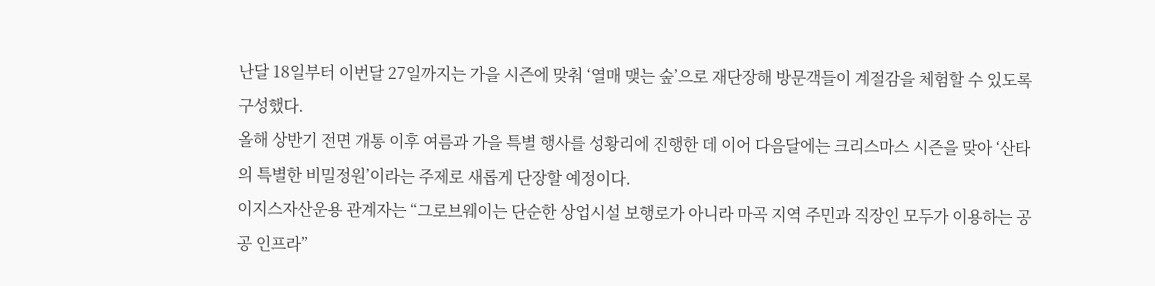난달 18일부터 이번달 27일까지는 가을 시즌에 맞춰 ‘열매 맺는 숲’으로 재단장해 방문객들이 계절감을 체험할 수 있도록 구성했다.
올해 상반기 전면 개통 이후 여름과 가을 특별 행사를 성황리에 진행한 데 이어 다음달에는 크리스마스 시즌을 맞아 ‘산타의 특별한 비밀정원’이라는 주제로 새롭게 단장할 예정이다.
이지스자산운용 관계자는 “그로브웨이는 단순한 상업시설 보행로가 아니라 마곡 지역 주민과 직장인 모두가 이용하는 공공 인프라”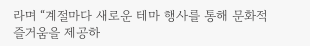라며 “계절마다 새로운 테마 행사를 통해 문화적 즐거움을 제공하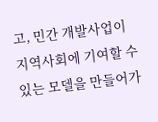고, 민간 개발사업이 지역사회에 기여할 수 있는 모델을 만들어가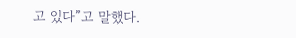고 있다”고 말했다.